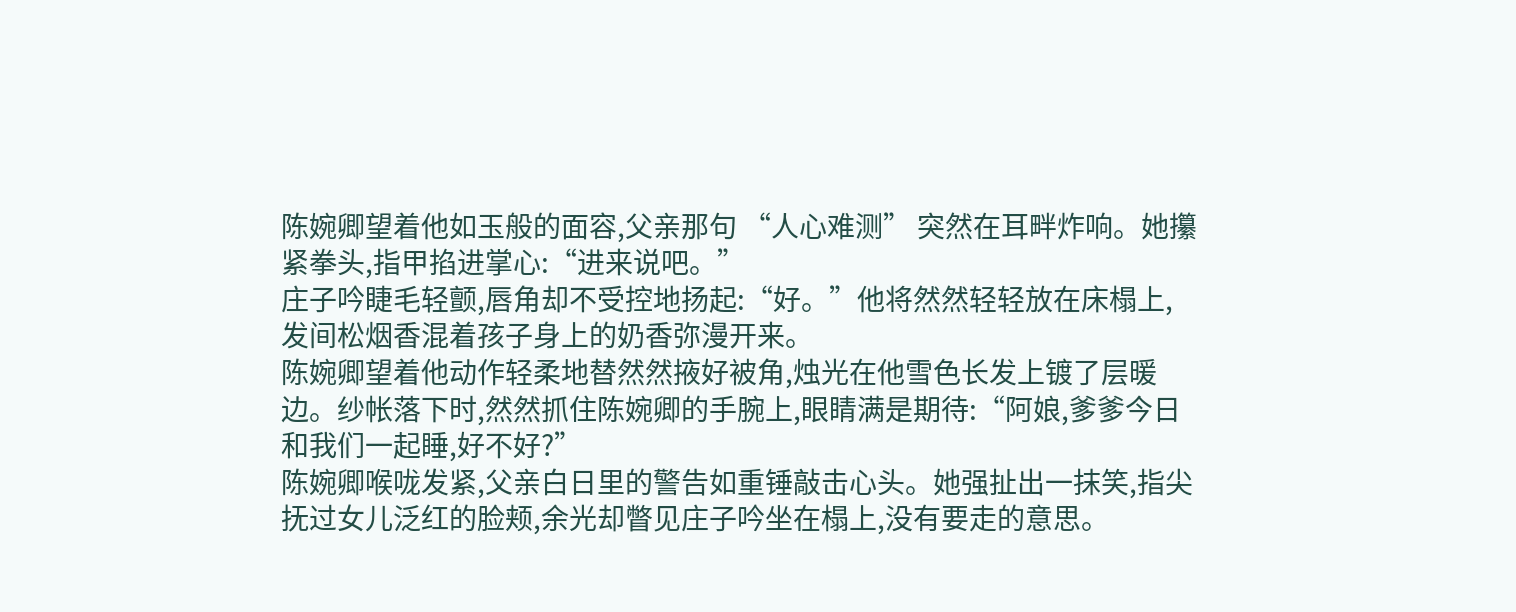陈婉卿望着他如玉般的面容,父亲那句 “人心难测” 突然在耳畔炸响。她攥紧拳头,指甲掐进掌心:“进来说吧。”
庄子吟睫毛轻颤,唇角却不受控地扬起:“好。”他将然然轻轻放在床榻上,发间松烟香混着孩子身上的奶香弥漫开来。
陈婉卿望着他动作轻柔地替然然掖好被角,烛光在他雪色长发上镀了层暖边。纱帐落下时,然然抓住陈婉卿的手腕上,眼睛满是期待:“阿娘,爹爹今日和我们一起睡,好不好?”
陈婉卿喉咙发紧,父亲白日里的警告如重锤敲击心头。她强扯出一抹笑,指尖抚过女儿泛红的脸颊,余光却瞥见庄子吟坐在榻上,没有要走的意思。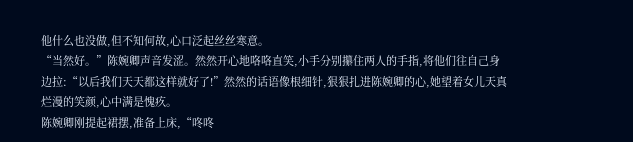他什么也没做,但不知何故,心口泛起丝丝寒意。
“当然好。”陈婉卿声音发涩。然然开心地咯咯直笑,小手分别攥住两人的手指,将他们往自己身边拉:“以后我们天天都这样就好了!”然然的话语像根细针,狠狠扎进陈婉卿的心,她望着女儿天真烂漫的笑颜,心中满是愧疚。
陈婉卿刚提起裙摆,准备上床,“咚咚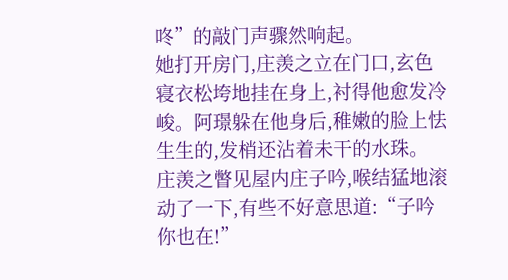咚”的敲门声骤然响起。
她打开房门,庄羡之立在门口,玄色寝衣松垮地挂在身上,衬得他愈发冷峻。阿璟躲在他身后,稚嫩的脸上怯生生的,发梢还沾着未干的水珠。
庄羡之瞥见屋内庄子吟,喉结猛地滚动了一下,有些不好意思道:“子吟你也在!”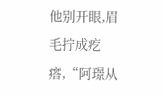他别开眼,眉毛拧成疙瘩,“阿璟从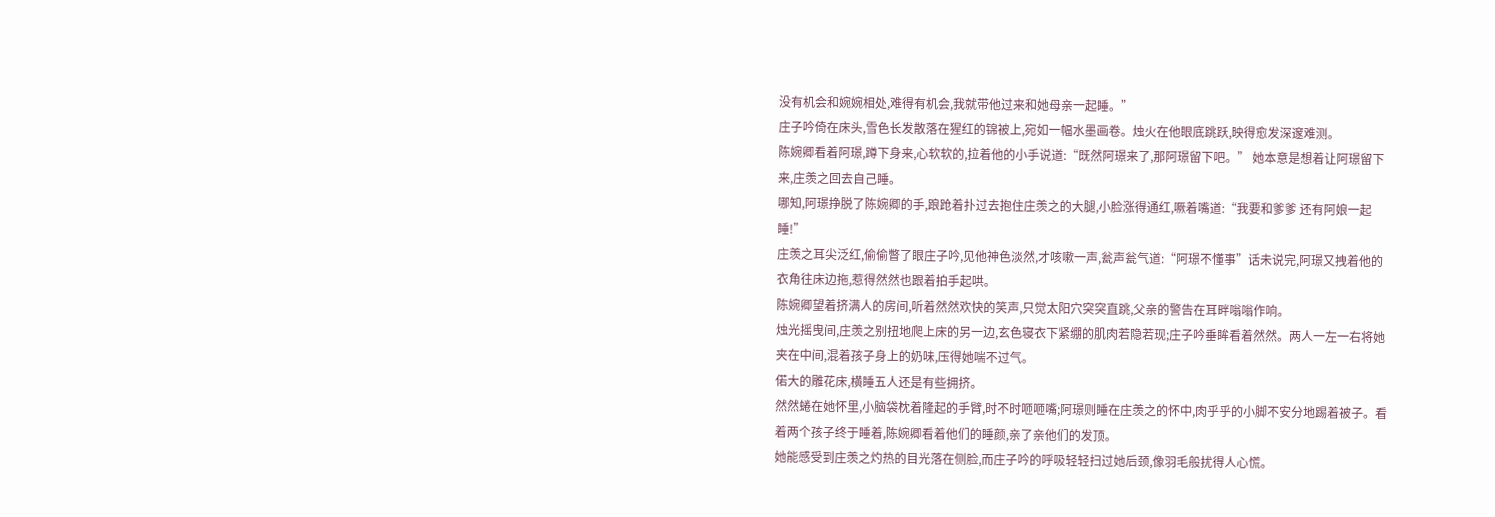没有机会和婉婉相处,难得有机会,我就带他过来和她母亲一起睡。”
庄子吟倚在床头,雪色长发散落在猩红的锦被上,宛如一幅水墨画卷。烛火在他眼底跳跃,映得愈发深邃难测。
陈婉卿看着阿璟,蹲下身来,心软软的,拉着他的小手说道:“既然阿璟来了,那阿璟留下吧。” 她本意是想着让阿璟留下来,庄羡之回去自己睡。
哪知,阿璟挣脱了陈婉卿的手,踉跄着扑过去抱住庄羡之的大腿,小脸涨得通红,噘着嘴道:“我要和爹爹 还有阿娘一起睡!”
庄羡之耳尖泛红,偷偷瞥了眼庄子吟,见他神色淡然,才咳嗽一声,瓮声瓮气道:“阿璟不懂事”话未说完,阿璟又拽着他的衣角往床边拖,惹得然然也跟着拍手起哄。
陈婉卿望着挤满人的房间,听着然然欢快的笑声,只觉太阳穴突突直跳,父亲的警告在耳畔嗡嗡作响。
烛光摇曳间,庄羡之别扭地爬上床的另一边,玄色寝衣下紧绷的肌肉若隐若现;庄子吟垂眸看着然然。两人一左一右将她夹在中间,混着孩子身上的奶味,压得她喘不过气。
偌大的雕花床,横睡五人还是有些拥挤。
然然蜷在她怀里,小脑袋枕着隆起的手臂,时不时咂咂嘴;阿璟则睡在庄羡之的怀中,肉乎乎的小脚不安分地踢着被子。看着两个孩子终于睡着,陈婉卿看着他们的睡颜,亲了亲他们的发顶。
她能感受到庄羡之灼热的目光落在侧脸,而庄子吟的呼吸轻轻扫过她后颈,像羽毛般扰得人心慌。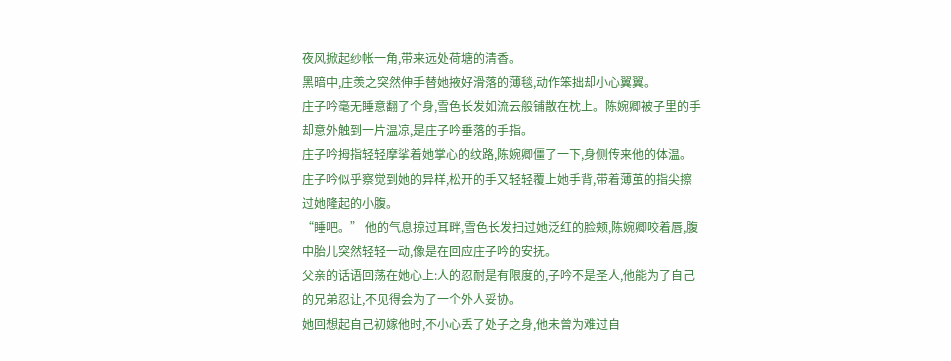夜风掀起纱帐一角,带来远处荷塘的清香。
黑暗中,庄羡之突然伸手替她掖好滑落的薄毯,动作笨拙却小心翼翼。
庄子吟毫无睡意翻了个身,雪色长发如流云般铺散在枕上。陈婉卿被子里的手却意外触到一片温凉,是庄子吟垂落的手指。
庄子吟拇指轻轻摩挲着她掌心的纹路,陈婉卿僵了一下,身侧传来他的体温。庄子吟似乎察觉到她的异样,松开的手又轻轻覆上她手背,带着薄茧的指尖擦过她隆起的小腹。
“睡吧。” 他的气息掠过耳畔,雪色长发扫过她泛红的脸颊,陈婉卿咬着唇,腹中胎儿突然轻轻一动,像是在回应庄子吟的安抚。
父亲的话语回荡在她心上:人的忍耐是有限度的,子吟不是圣人,他能为了自己的兄弟忍让,不见得会为了一个外人妥协。
她回想起自己初嫁他时,不小心丢了处子之身,他未曾为难过自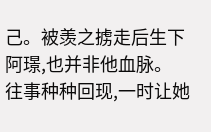己。被羡之掳走后生下阿璟,也并非他血脉。
往事种种回现,一时让她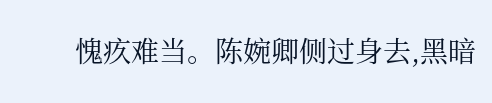愧疚难当。陈婉卿侧过身去,黑暗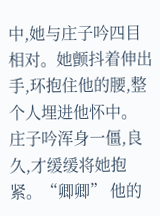中,她与庄子吟四目相对。她颤抖着伸出手,环抱住他的腰,整个人埋进他怀中。
庄子吟浑身一僵,良久,才缓缓将她抱紧。“卿卿” 他的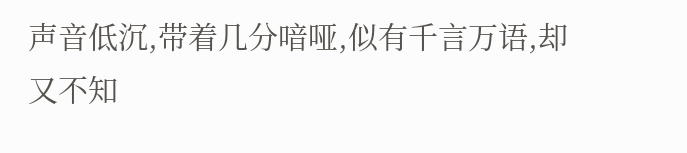声音低沉,带着几分喑哑,似有千言万语,却又不知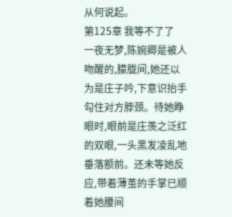从何说起。
第125章 我等不了了
一夜无梦,陈婉卿是被人吻醒的,朦胧间,她还以为是庄子吟,下意识抬手勾住对方脖颈。待她睁眼时,眼前是庄羡之泛红的双眼,一头黑发凌乱地垂落额前。还未等她反应,带着薄茧的手掌已顺着她腰间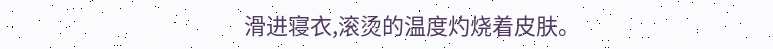滑进寝衣,滚烫的温度灼烧着皮肤。